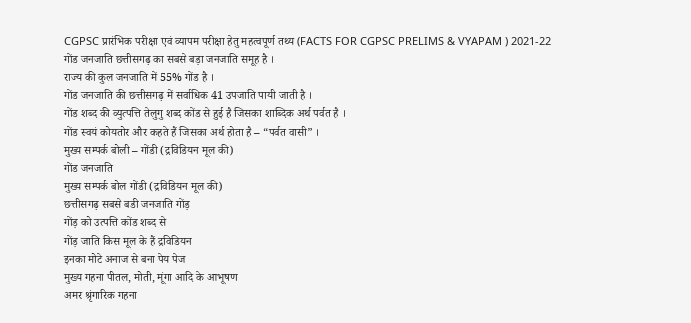CGPSC प्रारंभिक परीक्षा एवं व्यापम परीक्षा हेतु महत्वपूर्ण तथ्य (FACTS FOR CGPSC PRELIMS & VYAPAM ) 2021-22
गोंड जनजाति छत्तीसगढ़ का सबसे बड़ा जनजाति समूह है ।
राज्य की कुल जनजाति में 55% गोंड है ।
गोंड जनजाति की छत्तीसगढ़ में सर्वाधिक 41 उपजाति पायी जाती है ।
गोंड शब्द की व्युत्पत्ति तेलुगु शब्द कोंड से हुई है जिसका शाब्दिक अर्थ पर्वत है ।
गोंड स्वयं कोयतोर और कहते हैं जिसका अर्थ होता है – “पर्वत वासी” ।
मुख्य सम्पर्क बोली – गोंडी (द्रविडियन मूल की)
गोंड जनजाति
मुख्य सम्पर्क बोल गोंडी (द्रविडियन मूल की)
छत्तीसगढ़ सबसे बडी जनजाति गोंड़
गोंड़ को उत्पत्ति कोंड शब्द से
गोंड़ जाति किस मूल के हैं द्रविडियन
इनका मोटे अनाज से बना पेय पेज
मुख्य गहना पीतल, मोती, मूंगा आदि के आभूषण
अमर श्रृंगारिक गहना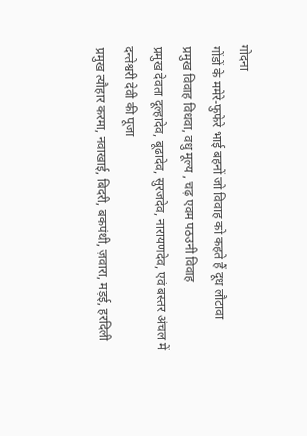गोदना
गोंडों के ममेरे-फुफेरे भाई बहनों जो विवाह को कहते हैं दूध लौटावा
प्रमुख विवाह विधवा, वधु मूल्य , चढ़ एवम पठउनी विवाह
प्रमुख देवता दूल्हादेव, बूढादेव, सुरजदेव, नारायणदेव, एवं बस्तर अंचल में दन्तेश्वरी देवी की पूजा
प्रमुख त्यौहार करमा, नवाखाई, बिदरी, बकपंथी, ज़वारा, मड़ई, हरदिली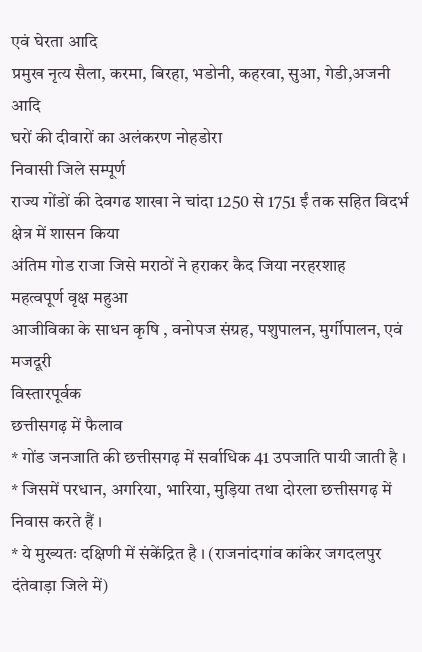एवं घेरता आदि
प्रमुख नृत्य सैला, करमा, बिरहा, भडोनी, कहरवा, सुआ, गेडी,अजनी आदि
घरों की दीवारों का अलंकरण नोहडोरा
निवासी जिले सम्पूर्ण
राज्य गोंडों की देवगढ शाखा ने चांदा 1250 से 1751 ईं तक सहित विदर्भ क्षेत्र में शासन किया
अंतिम गोड राजा जिसे मराठों ने हराकर कैद जिया नरहरशाह
महत्वपूर्ण वृक्ष महुआ
आजीविका के साधन कृषि , वनोपज संग्रह, पशुपालन, मुर्गीपालन, एवं मजदूरी
विस्तारपूर्वक
छत्तीसगढ़ में फैलाव
* गोंड जनजाति की छत्तीसगढ़ में सर्वाधिक 41 उपजाति पायी जाती है ।
* जिसमें परधान, अगरिया, भारिया, मुड़िया तथा दोरला छत्तीसगढ़ में निवास करते हैं ।
* ये मुख्यतः दक्षिणी में संकेंद्रित है । (राजनांदगांव कांकेर जगदलपुर दंतेवाड़ा जिले में)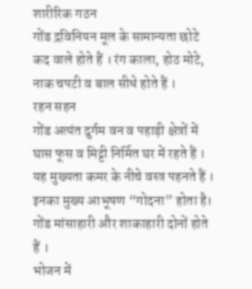शारीरिक गठन
गोंड द्रविनियन मूल के सामान्यता छोटे कद वाले होते हैं । रंग काला, होठ मोटे, नाक चपटी व बाल सीधे होते हैं ।
रहन सहन
गोंड अत्यंत दुर्गम वन व पहाड़ी क्षेत्रों में घास फूस व मिट्टी निर्मित घर में रहते हैं । यह मुख्यता कमर के नीचे वस्त्र पहनते हैं ।
इनका मुख्य आभूषण “गोदना” होता है। गोंड मांसाहारी और शाकाहारी दोनों होते हैं ।
भोजन में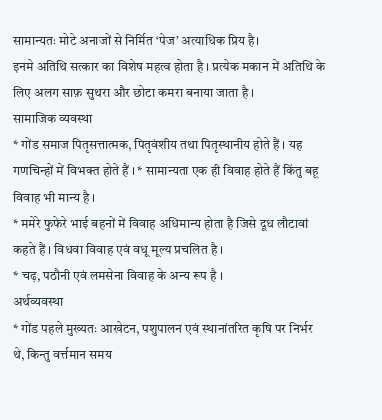सामान्यतः मोटे अनाजों से निर्मित ‘पेज’ अत्याधिक प्रिय है।
इनमे अतिथि सत्कार का विशेष महत्व होता है । प्रत्येक मकान में अतिथि के लिए अलग साफ़ सुथरा और छोटा कमरा बनाया जाता है ।
सामाजिक व्यवस्था
* गोंड समाज पितृसत्तात्मक, पितृवंशीय तथा पितृस्थानीय होते हैं । यह गणचिन्हों में विभक्त होते हैं । * सामान्यता एक ही विवाह होते हैं किंतु बहू विवाह भी मान्य है ।
* ममेरे फुफेरे भाई बहनों में विवाह अधिमान्य होता है जिसे दूध लौटावां कहते हैं । विधवा विवाह एवं वधू मूल्य प्रचलित है ।
* चढ़, पठौनी एवं लमसेना विवाह के अन्य रूप है ।
अर्थव्यवस्था
* गोंड पहले मुख्यतः आखेटन, पशुपालन एवं स्थानांतरित कृषि पर निर्भर थे, किन्तु वर्त्तमान समय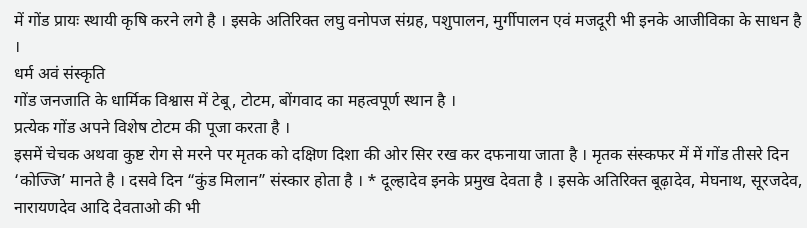में गोंड प्रायः स्थायी कृषि करने लगे है । इसके अतिरिक्त लघु वनोपज संग्रह, पशुपालन, मुर्गीपालन एवं मजदूरी भी इनके आजीविका के साधन है ।
धर्म अवं संस्कृति
गोंड जनजाति के धार्मिक विश्वास में टेबू, टोटम, बोंगवाद का महत्वपूर्ण स्थान है ।
प्रत्येक गोंड अपने विशेष टोटम की पूजा करता है ।
इसमें चेचक अथवा कुष्ट रोग से मरने पर मृतक को दक्षिण दिशा की ओर सिर रख कर दफनाया जाता है । मृतक संस्कफर में में गोंड तीसरे दिन ‘कोज्जि’ मानते है । दसवे दिन “कुंड मिलान” संस्कार होता है । * दूल्हादेव इनके प्रमुख देवता है । इसके अतिरिक्त बूढ़ादेव, मेघनाथ, सूरजदेव, नारायणदेव आदि देवताओ की भी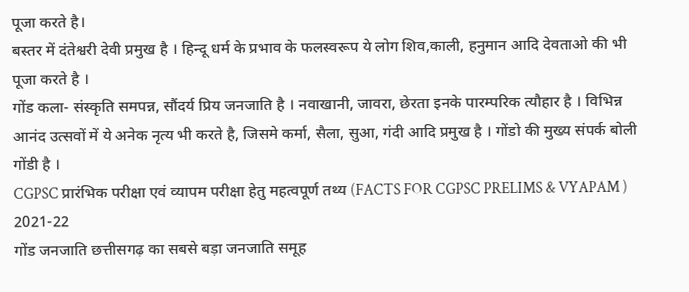पूजा करते है।
बस्तर में दंतेश्वरी देवी प्रमुख है । हिन्दू धर्म के प्रभाव के फलस्वरूप ये लोग शिव,काली, हनुमान आदि देवताओ की भी पूजा करते है ।
गोंड कला- संस्कृति समपन्न, सौंदर्य प्रिय जनजाति है । नवाखानी, जावरा, छेरता इनके पारम्परिक त्यौहार है । विभिन्न आनंद उत्सवों में ये अनेक नृत्य भी करते है, जिसमे कर्मा, सैला, सुआ, गंदी आदि प्रमुख है । गोंडो की मुख्य संपर्क बोली गोंडी है ।
CGPSC प्रारंभिक परीक्षा एवं व्यापम परीक्षा हेतु महत्वपूर्ण तथ्य (FACTS FOR CGPSC PRELIMS & VYAPAM ) 2021-22
गोंड जनजाति छत्तीसगढ़ का सबसे बड़ा जनजाति समूह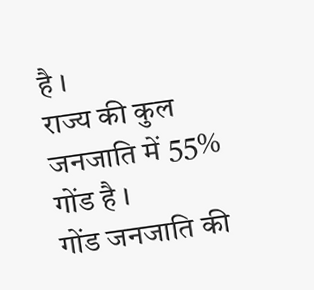है ।
राज्य की कुल जनजाति में 55% गोंड है ।
गोंड जनजाति की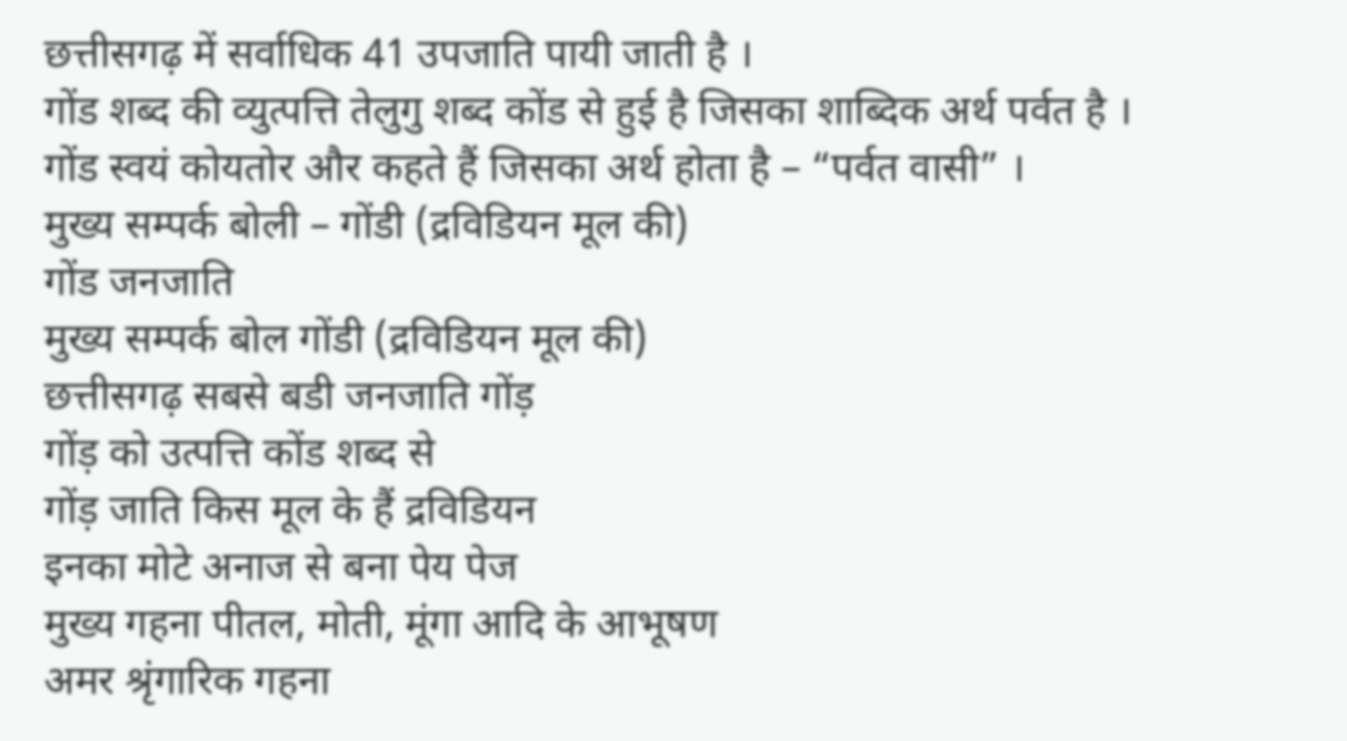छत्तीसगढ़ में सर्वाधिक 41 उपजाति पायी जाती है ।
गोंड शब्द की व्युत्पत्ति तेलुगु शब्द कोंड से हुई है जिसका शाब्दिक अर्थ पर्वत है ।
गोंड स्वयं कोयतोर और कहते हैं जिसका अर्थ होता है – “पर्वत वासी” ।
मुख्य सम्पर्क बोली – गोंडी (द्रविडियन मूल की)
गोंड जनजाति
मुख्य सम्पर्क बोल गोंडी (द्रविडियन मूल की)
छत्तीसगढ़ सबसे बडी जनजाति गोंड़
गोंड़ को उत्पत्ति कोंड शब्द से
गोंड़ जाति किस मूल के हैं द्रविडियन
इनका मोटे अनाज से बना पेय पेज
मुख्य गहना पीतल, मोती, मूंगा आदि के आभूषण
अमर श्रृंगारिक गहना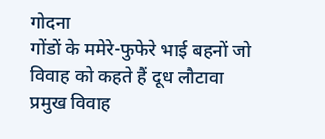गोदना
गोंडों के ममेरे-फुफेरे भाई बहनों जो विवाह को कहते हैं दूध लौटावा
प्रमुख विवाह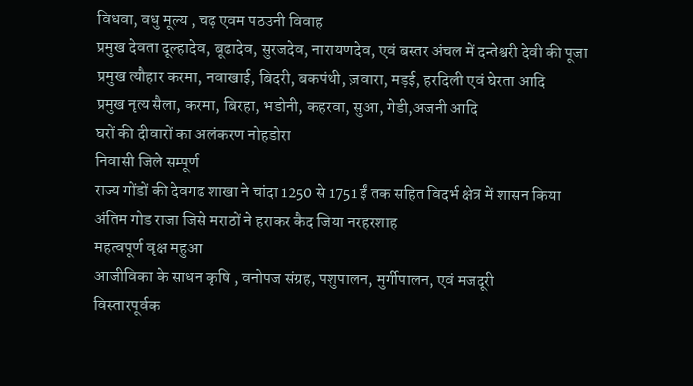विधवा, वधु मूल्य , चढ़ एवम पठउनी विवाह
प्रमुख देवता दूल्हादेव, बूढादेव, सुरजदेव, नारायणदेव, एवं बस्तर अंचल में दन्तेश्वरी देवी की पूजा
प्रमुख त्यौहार करमा, नवाखाई, बिदरी, बकपंथी, ज़वारा, मड़ई, हरदिली एवं घेरता आदि
प्रमुख नृत्य सैला, करमा, बिरहा, भडोनी, कहरवा, सुआ, गेडी,अजनी आदि
घरों की दीवारों का अलंकरण नोहडोरा
निवासी जिले सम्पूर्ण
राज्य गोंडों की देवगढ शाखा ने चांदा 1250 से 1751 ईं तक सहित विदर्भ क्षेत्र में शासन किया
अंतिम गोड राजा जिसे मराठों ने हराकर कैद जिया नरहरशाह
महत्वपूर्ण वृक्ष महुआ
आजीविका के साधन कृषि , वनोपज संग्रह, पशुपालन, मुर्गीपालन, एवं मजदूरी
विस्तारपूर्वक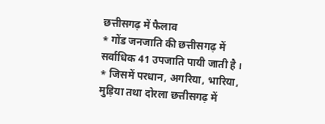छत्तीसगढ़ में फैलाव
* गोंड जनजाति की छत्तीसगढ़ में सर्वाधिक 41 उपजाति पायी जाती है ।
* जिसमें परधान, अगरिया, भारिया, मुड़िया तथा दोरला छत्तीसगढ़ में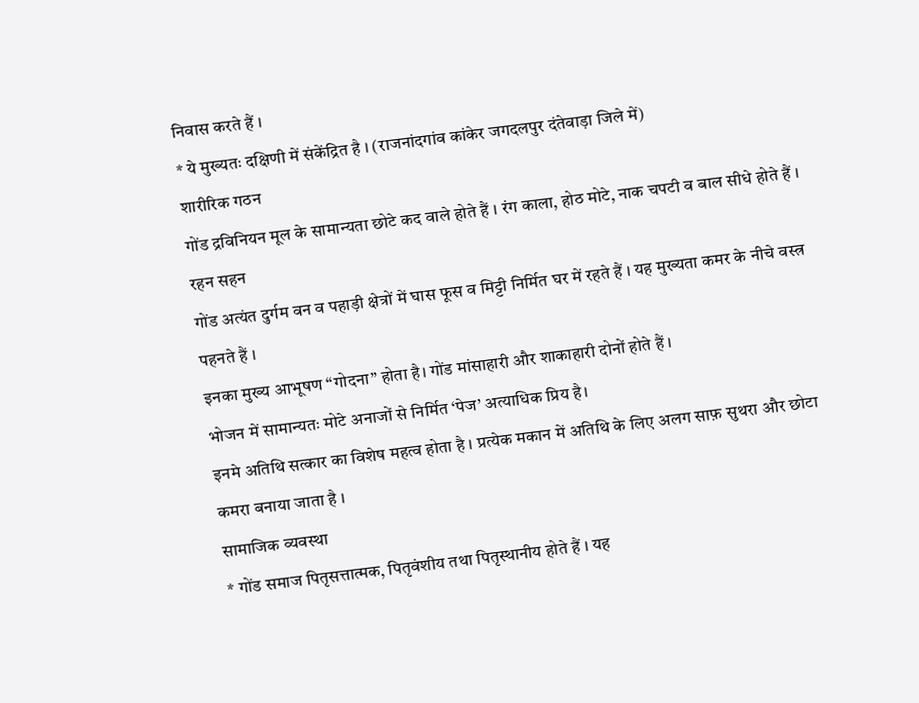निवास करते हैं ।
* ये मुख्यतः दक्षिणी में संकेंद्रित है । (राजनांदगांव कांकेर जगदलपुर दंतेवाड़ा जिले में)
शारीरिक गठन
गोंड द्रविनियन मूल के सामान्यता छोटे कद वाले होते हैं । रंग काला, होठ मोटे, नाक चपटी व बाल सीधे होते हैं ।
रहन सहन
गोंड अत्यंत दुर्गम वन व पहाड़ी क्षेत्रों में घास फूस व मिट्टी निर्मित घर में रहते हैं । यह मुख्यता कमर के नीचे वस्त्र पहनते हैं ।
इनका मुख्य आभूषण “गोदना” होता है। गोंड मांसाहारी और शाकाहारी दोनों होते हैं ।
भोजन में सामान्यतः मोटे अनाजों से निर्मित ‘पेज’ अत्याधिक प्रिय है।
इनमे अतिथि सत्कार का विशेष महत्व होता है । प्रत्येक मकान में अतिथि के लिए अलग साफ़ सुथरा और छोटा कमरा बनाया जाता है ।
सामाजिक व्यवस्था
* गोंड समाज पितृसत्तात्मक, पितृवंशीय तथा पितृस्थानीय होते हैं । यह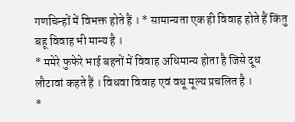गणचिन्हों में विभक्त होते हैं । * सामान्यता एक ही विवाह होते हैं किंतु बहू विवाह भी मान्य है ।
* ममेरे फुफेरे भाई बहनों में विवाह अधिमान्य होता है जिसे दूध लौटावां कहते हैं । विधवा विवाह एवं वधू मूल्य प्रचलित है ।
*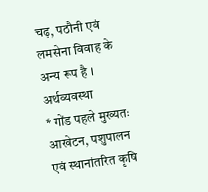चढ़, पठौनी एवं लमसेना विवाह के अन्य रूप है ।
अर्थव्यवस्था
* गोंड पहले मुख्यतः आखेटन, पशुपालन एवं स्थानांतरित कृषि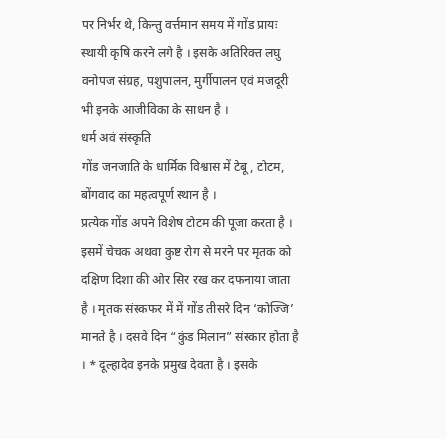पर निर्भर थे, किन्तु वर्त्तमान समय में गोंड प्रायः स्थायी कृषि करने लगे है । इसके अतिरिक्त लघु वनोपज संग्रह, पशुपालन, मुर्गीपालन एवं मजदूरी भी इनके आजीविका के साधन है ।
धर्म अवं संस्कृति
गोंड जनजाति के धार्मिक विश्वास में टेबू, टोटम, बोंगवाद का महत्वपूर्ण स्थान है ।
प्रत्येक गोंड अपने विशेष टोटम की पूजा करता है ।
इसमें चेचक अथवा कुष्ट रोग से मरने पर मृतक को दक्षिण दिशा की ओर सिर रख कर दफनाया जाता है । मृतक संस्कफर में में गोंड तीसरे दिन ‘कोज्जि’ मानते है । दसवे दिन “कुंड मिलान” संस्कार होता है । * दूल्हादेव इनके प्रमुख देवता है । इसके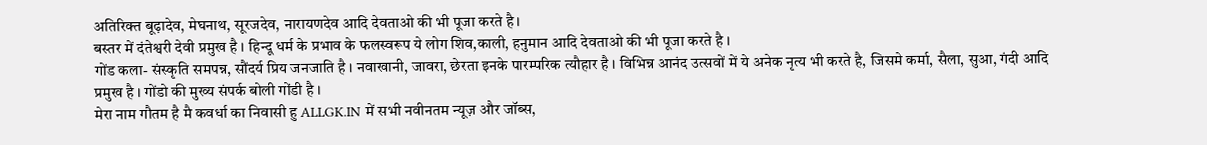अतिरिक्त बूढ़ादेव, मेघनाथ, सूरजदेव, नारायणदेव आदि देवताओ की भी पूजा करते है।
बस्तर में दंतेश्वरी देवी प्रमुख है । हिन्दू धर्म के प्रभाव के फलस्वरूप ये लोग शिव,काली, हनुमान आदि देवताओ की भी पूजा करते है ।
गोंड कला- संस्कृति समपन्न, सौंदर्य प्रिय जनजाति है । नवाखानी, जावरा, छेरता इनके पारम्परिक त्यौहार है । विभिन्न आनंद उत्सवों में ये अनेक नृत्य भी करते है, जिसमे कर्मा, सैला, सुआ, गंदी आदि प्रमुख है । गोंडो की मुख्य संपर्क बोली गोंडी है ।
मेरा नाम गौतम है मै कवर्धा का निवासी हु ALLGK.IN में सभी नवीनतम न्यूज़ और जॉब्स,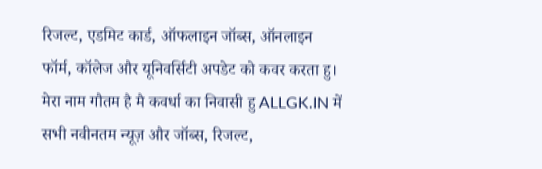रिजल्ट, एडमिट कार्ड, ऑफलाइन जॉब्स, ऑनलाइन फॉर्म, कॉलेज और यूनिवर्सिटी अपडेट को कवर करता हु।
मेरा नाम गौतम है मै कवर्धा का निवासी हु ALLGK.IN में सभी नवीनतम न्यूज़ और जॉब्स, रिजल्ट,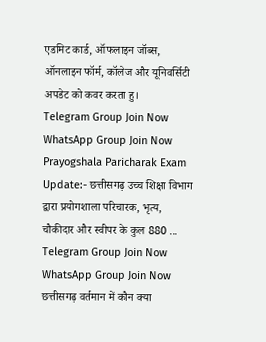एडमिट कार्ड, ऑफलाइन जॉब्स, ऑनलाइन फॉर्म, कॉलेज और यूनिवर्सिटी अपडेट को कवर करता हु।
Telegram Group Join Now WhatsApp Group Join Now Prayogshala Paricharak Exam Update:- छत्तीसगढ़ उच्च शिक्षा विभाग द्वारा प्रयोगशाला परिचारक, भृत्य, चौकीदार और स्वीपर के कुल 880 ...
Telegram Group Join Now WhatsApp Group Join Now छत्तीसगढ़ वर्तमान में कौन क्या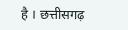है । छत्तीसगढ़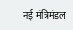नई मंत्रिमंडल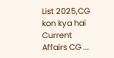List 2025,CG kon kya hai Current Affairs CG ...